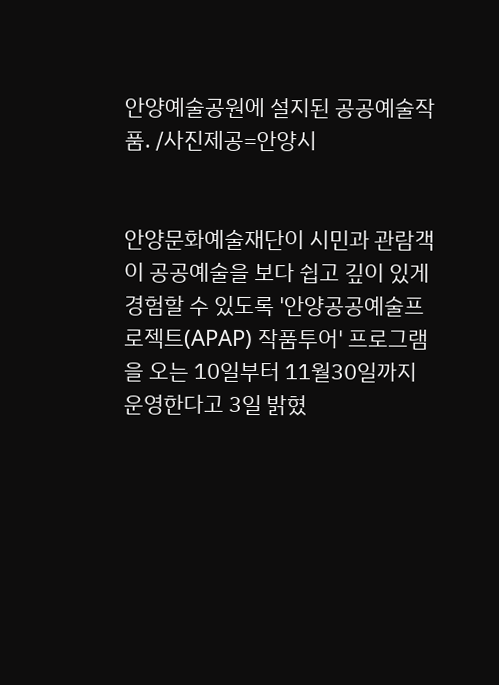안양예술공원에 설지된 공공예술작품. /사진제공=안양시


안양문화예술재단이 시민과 관람객이 공공예술을 보다 쉽고 깊이 있게 경험할 수 있도록 '안양공공예술프로젝트(APAP) 작품투어' 프로그램을 오는 10일부터 11월30일까지 운영한다고 3일 밝혔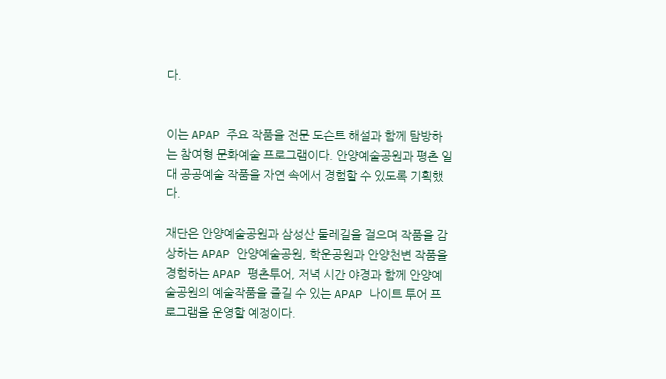다.


이는 APAP 주요 작품을 전문 도슨트 해설과 함께 탐방하는 참여형 문화예술 프로그램이다. 안양예술공원과 평촌 일대 공공예술 작품을 자연 속에서 경험할 수 있도록 기획했다.

재단은 안양예술공원과 삼성산 둘레길을 걸으며 작품을 감상하는 APAP 안양예술공원, 학운공원과 안양천변 작품을 경험하는 APAP 평촌투어, 저녁 시간 야경과 함께 안양예술공원의 예술작품을 즐길 수 있는 APAP 나이트 투어 프로그램을 운영할 예정이다.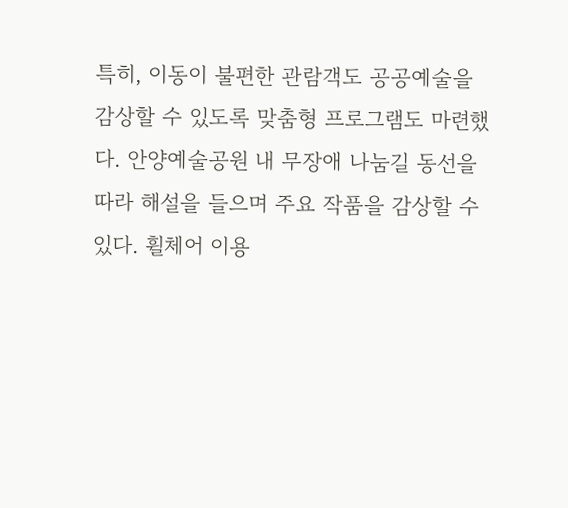특히, 이동이 불편한 관람객도 공공예술을 감상할 수 있도록 맞춤형 프로그램도 마련했다. 안양예술공원 내 무장애 나눔길 동선을 따라 해설을 들으며 주요 작품을 감상할 수 있다. 휠체어 이용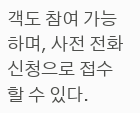객도 참여 가능하며, 사전 전화 신청으로 접수할 수 있다.